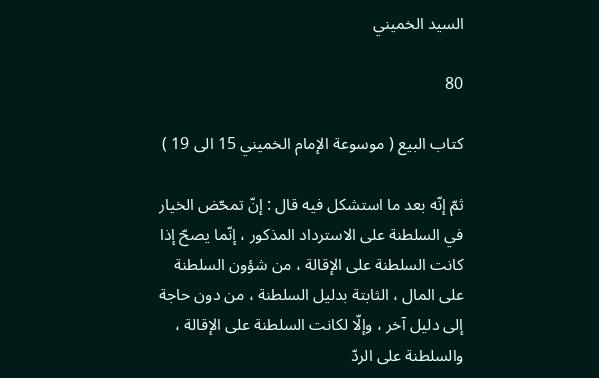السيد الخميني

80

كتاب البيع ( موسوعة الإمام الخميني 15 الى 19 )

ثمّ إنّه بعد ما استشكل فيه قال : إنّ تمحّض الخيار في السلطنة على الاسترداد المذكور ، إنّما يصحّ إذا كانت السلطنة على الإقالة ، من شؤون السلطنة على المال ، الثابتة بدليل السلطنة ، من دون حاجة إلى دليل آخر ، وإلّا لكانت السلطنة على الإقالة ، والسلطنة على الردّ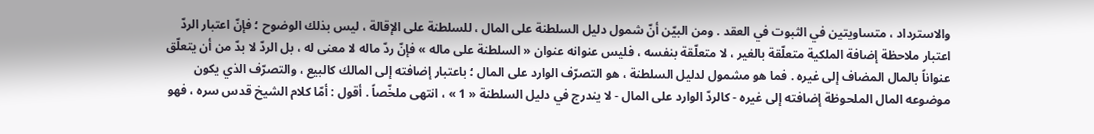والاسترداد ، متساويتين في الثبوت في العقد . ومن البيّن أنّ شمول دليل السلطنة على المال ، للسلطنة على الإقالة ، ليس بذلك الوضوح ؛ فإنّ اعتبار الردّ اعتبار ملاحظة إضافة الملكية متعلّقة بالغير ، لا متعلّقة بنفسه ، فليس عنوانه عنوان « السلطنة على ماله » فإنّ ردّ ماله لا معنى له ، بل الردّ لا بدّ من أن يتعلّق عنواناً بالمال المضاف إلى غيره . فما هو مشمول لدليل السلطنة ، هو التصرّف الوارد على المال ؛ باعتبار إضافته إلى المالك كالبيع ، والتصرّف الذي يكون موضوعه المال الملحوظة إضافته إلى غيره - كالردّ الوارد على المال - لا يندرج في دليل السلطنة « 1 » ، انتهى ملخّصاً . أقول : أمّا كلام الشيخ قدس سره ، فهو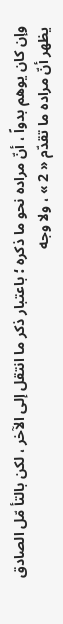وإن كان يوهم بدواً ، أنّ مراده نحو ما ذكره ؛ باعتبار ذكر ما انتقل إلى الآخر ، لكن بالتأ مّل الصادق يظهر أنّ مراده ما تقدّم « 2 » ، ولا وجه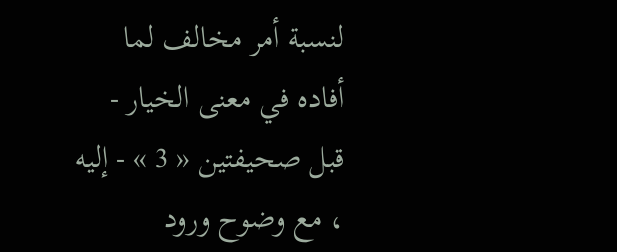لنسبة أمر مخالف لما أفاده في معنى الخيار - قبل صحيفتين « 3 » - إليه ، مع وضوح ورود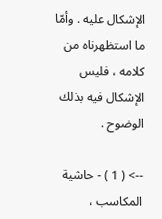الإشكال عليه . وأمّا ما استظهرناه من كلامه ، فليس الإشكال فيه بذلك الوضوح .

--> ( 1 ) - حاشية المكاسب ،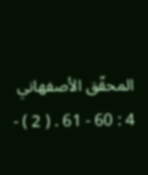المحقّق الأصفهاني 4 : 60 - 61 . ( 2 ) -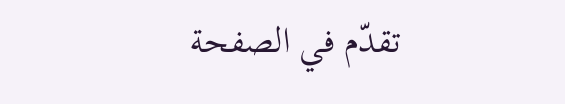تقدّم في الصفحة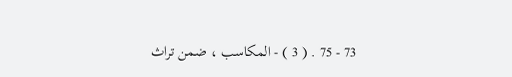73 - 75 . ( 3 ) - المكاسب ، ضمن تراث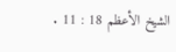الشيخ الأعظم 18 : 11 .